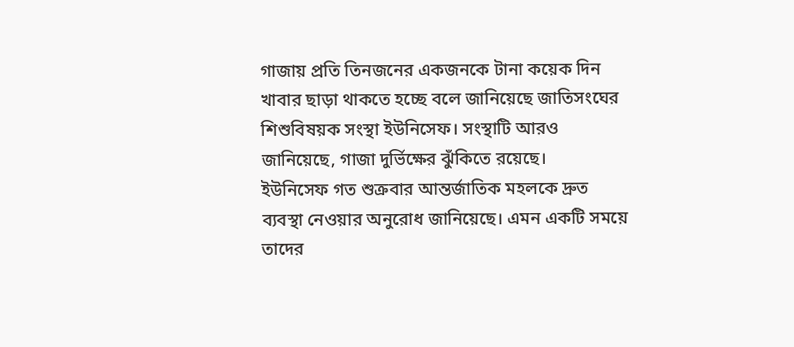গাজায় প্রতি তিনজনের একজনকে টানা কয়েক দিন খাবার ছাড়া থাকতে হচ্ছে বলে জানিয়েছে জাতিসংঘের শিশুবিষয়ক সংস্থা ইউনিসেফ। সংস্থাটি আরও জানিয়েছে, গাজা দুর্ভিক্ষের ঝুঁকিতে রয়েছে।
ইউনিসেফ গত শুক্রবার আন্তর্জাতিক মহলকে দ্রুত ব্যবস্থা নেওয়ার অনুরোধ জানিয়েছে। এমন একটি সময়ে তাদের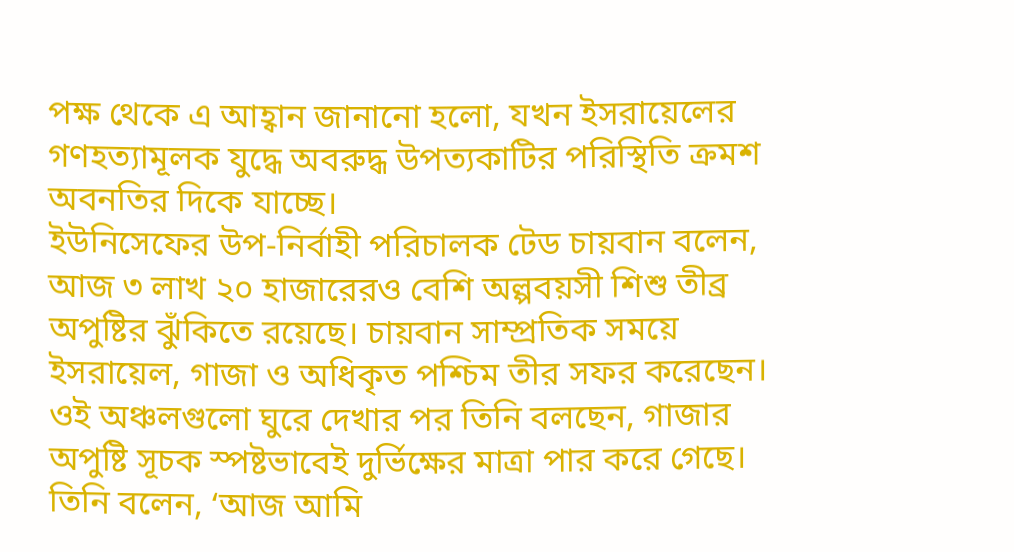পক্ষ থেকে এ আহ্বান জানানো হলো, যখন ইসরায়েলের গণহত্যামূলক যুদ্ধে অবরুদ্ধ উপত্যকাটির পরিস্থিতি ক্রমশ অবনতির দিকে যাচ্ছে।
ইউনিসেফের উপ-নির্বাহী পরিচালক টেড চায়বান বলেন, আজ ৩ লাখ ২০ হাজারেরও বেশি অল্পবয়সী শিশু তীব্র অপুষ্টির ঝুঁকিতে রয়েছে। চায়বান সাম্প্রতিক সময়ে ইসরায়েল, গাজা ও অধিকৃত পশ্চিম তীর সফর করেছেন। ওই অঞ্চলগুলো ঘুরে দেখার পর তিনি বলছেন, গাজার অপুষ্টি সূচক স্পষ্টভাবেই দুর্ভিক্ষের মাত্রা পার করে গেছে। তিনি বলেন, ‘আজ আমি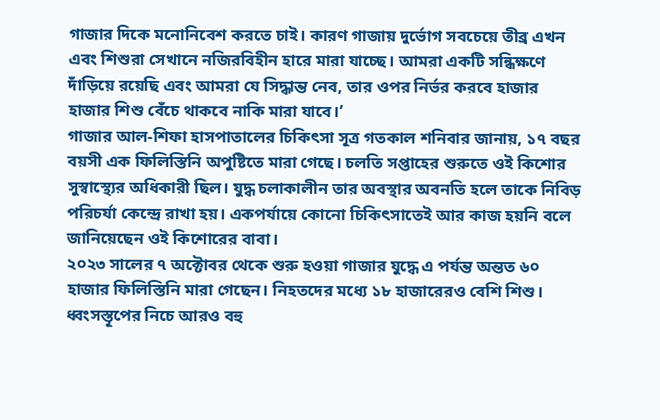গাজার দিকে মনোনিবেশ করতে চাই। কারণ গাজায় দুর্ভোগ সবচেয়ে তীব্র এখন এবং শিশুরা সেখানে নজিরবিহীন হারে মারা যাচ্ছে। আমরা একটি সন্ধিক্ষণে দাঁড়িয়ে রয়েছি এবং আমরা যে সিদ্ধান্ত নেব, তার ওপর নির্ভর করবে হাজার হাজার শিশু বেঁচে থাকবে নাকি মারা যাবে।’
গাজার আল-শিফা হাসপাতালের চিকিৎসা সূত্র গতকাল শনিবার জানায়, ১৭ বছর বয়সী এক ফিলিস্তিনি অপুষ্টিতে মারা গেছে। চলতি সপ্তাহের শুরুতে ওই কিশোর সুস্বাস্থ্যের অধিকারী ছিল। যুদ্ধ চলাকালীন তার অবস্থার অবনতি হলে তাকে নিবিড় পরিচর্যা কেন্দ্রে রাখা হয়। একপর্যায়ে কোনো চিকিৎসাতেই আর কাজ হয়নি বলে জানিয়েছেন ওই কিশোরের বাবা।
২০২৩ সালের ৭ অক্টোবর থেকে শুরু হওয়া গাজার যুদ্ধে এ পর্যন্ত অন্তত ৬০ হাজার ফিলিস্তিনি মারা গেছেন। নিহতদের মধ্যে ১৮ হাজারেরও বেশি শিশু। ধ্বংসস্তূপের নিচে আরও বহু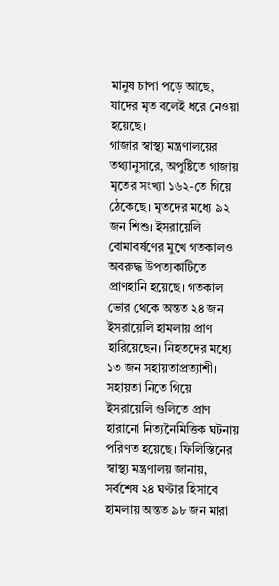মানুষ চাপা পড়ে আছে, যাদের মৃত বলেই ধরে নেওয়া হয়েছে।
গাজার স্বাস্থ্য মন্ত্রণালয়ের তথ্যানুসারে, অপুষ্টিতে গাজায় মৃতের সংখ্যা ১৬২-তে গিয়ে ঠেকেছে। মৃতদের মধ্যে ৯২ জন শিশু। ইসরায়েলি বোমাবর্ষণের মুখে গতকালও অবরুদ্ধ উপত্যকাটিতে প্রাণহানি হয়েছে। গতকাল ভোর থেকে অন্তত ২৪ জন ইসরায়েলি হামলায় প্রাণ হারিয়েছেন। নিহতদের মধ্যে ১৩ জন সহায়তাপ্রত্যাশী। সহায়তা নিতে গিয়ে ইসরায়েলি গুলিতে প্রাণ হারানো নিত্যনৈমিত্তিক ঘটনায় পরিণত হয়েছে। ফিলিস্তিনের স্বাস্থ্য মন্ত্রণালয় জানায়, সর্বশেষ ২৪ ঘণ্টার হিসাবে হামলায় অন্তত ৯৮ জন মারা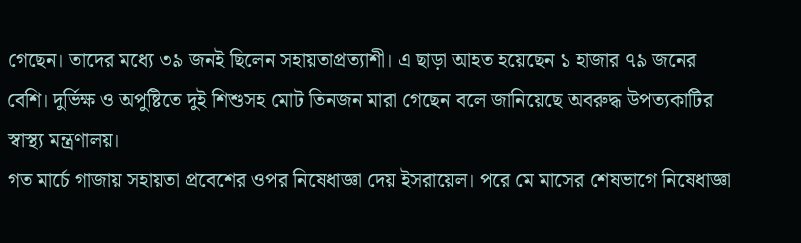গেছেন। তাদের মধ্যে ৩৯ জনই ছিলেন সহায়তাপ্রত্যাশী। এ ছাড়া আহত হয়েছেন ১ হাজার ৭৯ জনের বেশি। দুর্ভিক্ষ ও অপুষ্টিতে দুই শিশুসহ মোট তিনজন মারা গেছেন বলে জানিয়েছে অবরুদ্ধ উপত্যকাটির স্বাস্থ্য মন্ত্রণালয়।
গত মার্চে গাজায় সহায়তা প্রবেশের ওপর নিষেধাজ্ঞা দেয় ইসরায়েল। পরে মে মাসের শেষভাগে নিষেধাজ্ঞা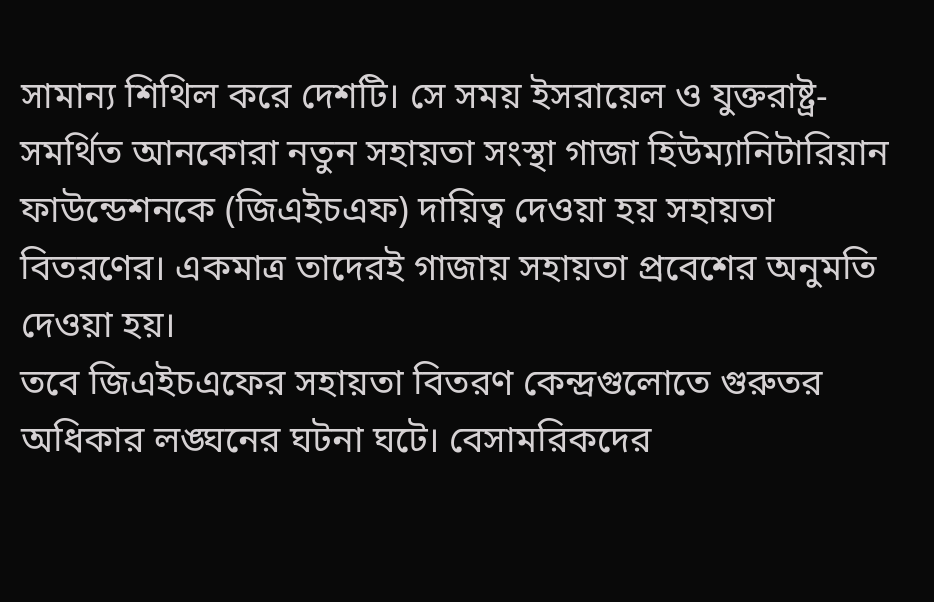সামান্য শিথিল করে দেশটি। সে সময় ইসরায়েল ও যুক্তরাষ্ট্র-সমর্থিত আনকোরা নতুন সহায়তা সংস্থা গাজা হিউম্যানিটারিয়ান ফাউন্ডেশনকে (জিএইচএফ) দায়িত্ব দেওয়া হয় সহায়তা বিতরণের। একমাত্র তাদেরই গাজায় সহায়তা প্রবেশের অনুমতি দেওয়া হয়।
তবে জিএইচএফের সহায়তা বিতরণ কেন্দ্রগুলোতে গুরুতর অধিকার লঙ্ঘনের ঘটনা ঘটে। বেসামরিকদের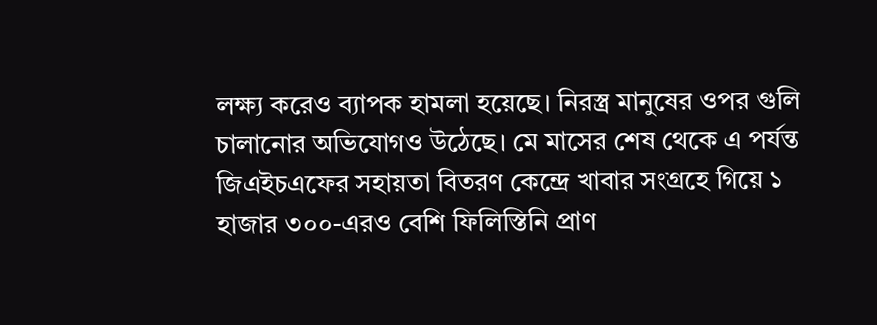লক্ষ্য করেও ব্যাপক হামলা হয়েছে। নিরস্ত্র মানুষের ওপর গুলি চালানোর অভিযোগও উঠেছে। মে মাসের শেষ থেকে এ পর্যন্ত জিএইচএফের সহায়তা বিতরণ কেন্দ্রে খাবার সংগ্রহে গিয়ে ১ হাজার ৩০০-এরও বেশি ফিলিস্তিনি প্রাণ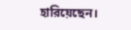হারিয়েছেন।